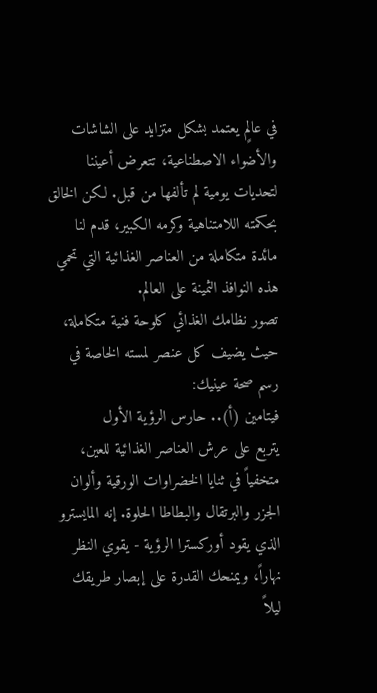في عالمٍ يعتمد بشكل متزايد على الشاشات والأضواء الاصطناعية، تتعرض أعيننا لتحديات يومية لم تألفها من قبل. لكن الخالق بحكمته اللامتناهية وكرمه الكبير، قدم لنا مائدة متكاملة من العناصر الغذائية التي تحمي هذه النوافذ الثمينة على العالم.
تصور نظامك الغذائي كلوحة فنية متكاملة، حيث يضيف كل عنصر لمسته الخاصة في رسم صحة عينيك:
فيتامين (أ).. حارس الرؤية الأول
يتربع على عرش العناصر الغذائية للعين، متخفياً في ثنايا الخضراوات الورقية وألوان الجزر والبرتقال والبطاطا الحلوة. إنه المايسترو الذي يقود أوركسترا الرؤية - يقوي النظر نهاراً، ويمنحك القدرة على إبصار طريقك ليلاً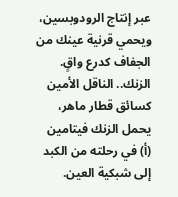عبر إنتاج الرودوبسين، ويحمي قرنية عينك من الجفاف كدرع واقٍ.
الزنك.. الناقل الأمين
كسائق قطار ماهر، يحمل الزنك فيتامين (أ) في رحلته من الكبد إلى شبكية العين.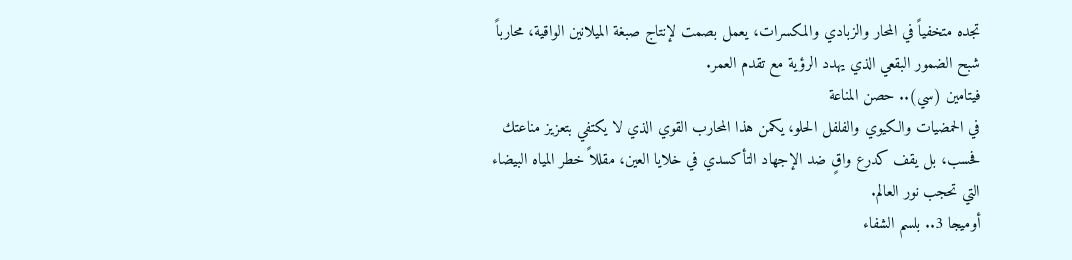تجده متخفياً في المحار والزبادي والمكسرات، يعمل بصمت لإنتاج صبغة الميلانين الواقية، محارباً شبح الضمور البقعي الذي يهدد الرؤية مع تقدم العمر.
فيتامين (سي).. حصن المناعة
في الحمضيات والكيوي والفلفل الحلو، يكمن هذا المحارب القوي الذي لا يكتفي بتعزيز مناعتك فحسب، بل يقف كدرع واقٍ ضد الإجهاد التأكسدي في خلايا العين، مقللاً خطر المياه البيضاء التي تحجب نور العالم.
أوميجا 3.. بلسم الشفاء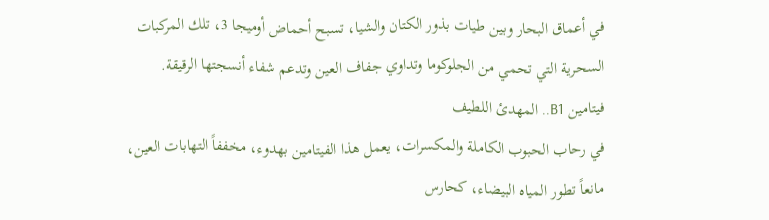في أعماق البحار وبين طيات بذور الكتان والشيا، تسبح أحماض أوميجا 3، تلك المركبات السحرية التي تحمي من الجلوكوما وتداوي جفاف العين وتدعم شفاء أنسجتها الرقيقة.
فيتامين B1.. المهدئ اللطيف
في رحاب الحبوب الكاملة والمكسرات، يعمل هذا الفيتامين بهدوء، مخففاً التهابات العين، مانعاً تطور المياه البيضاء، كحارس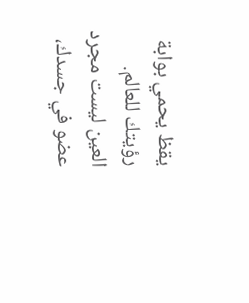يقظ يحمي بوابة رؤيتك للعالم.
العين ليست مجرد عضو في جسدك،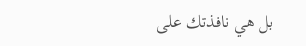بل هي نافذتك على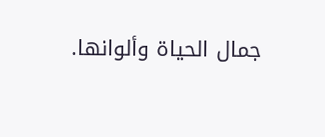جمال الحياة وألوانها.